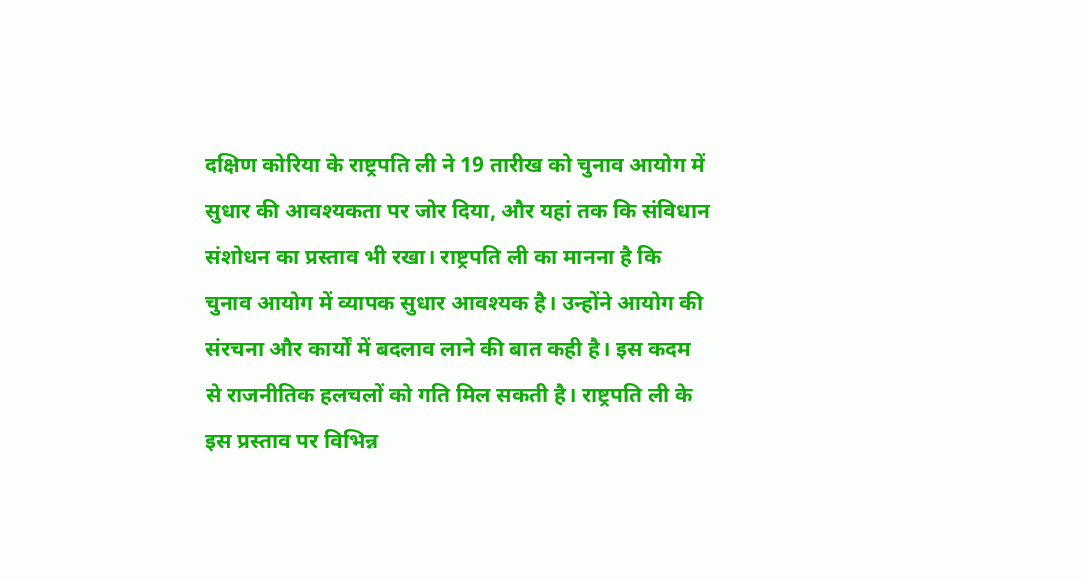दक्षिण कोरिया के राष्ट्रपति ली ने 19 तारीख को चुनाव आयोग में सुधार की आवश्यकता पर जोर दिया, और यहां तक कि संविधान संशोधन का प्रस्ताव भी रखा। राष्ट्रपति ली का मानना है कि चुनाव आयोग में व्यापक सुधार आवश्यक है। उन्होंने आयोग की संरचना और कार्यों में बदलाव लाने की बात कही है। इस कदम से राजनीतिक हलचलों को गति मिल सकती है। राष्ट्रपति ली के इस प्रस्ताव पर विभिन्न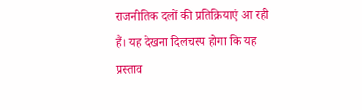राजनीतिक दलों की प्रतिक्रियाएं आ रही हैं। यह देखना दिलचस्प होगा कि यह प्रस्ताव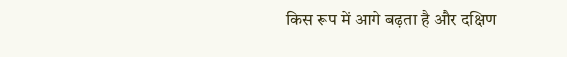किस रूप में आगे बढ़ता है और दक्षिण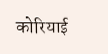कोरियाई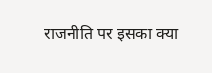राजनीति पर इसका क्या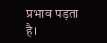प्रभाव पड़ता है।